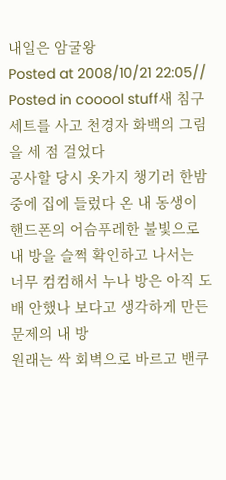내일은 암굴왕
Posted at 2008/10/21 22:05// Posted in cooool stuff새 침구세트를 사고 천경자 화백의 그림을 세 점 걸었다
공사할 당시 옷가지 챙기러 한밤중에 집에 들렀다 온 내 동생이
핸드폰의 어슴푸레한 불빛으로 내 방을 슬쩍 확인하고 나서는
너무 컴컴해서 누나 방은 아직 도배 안했나 보다고 생각하게 만든 문제의 내 방
원래는 싹 회벽으로 바르고 밴쿠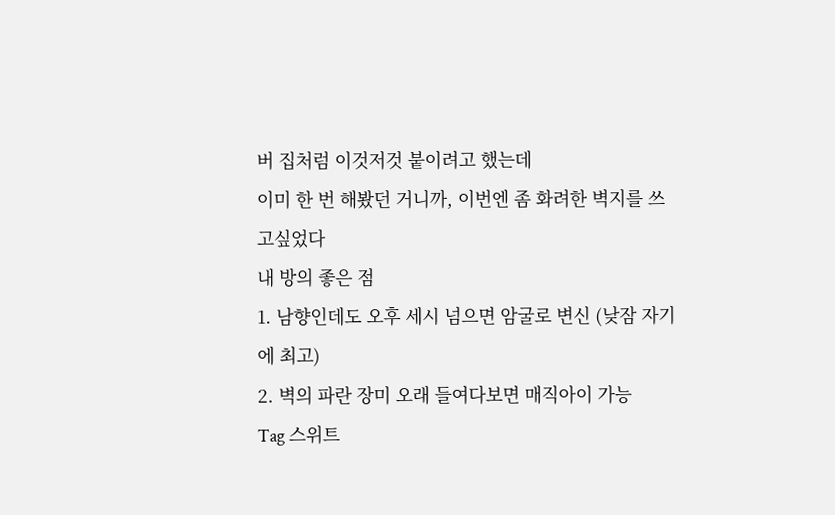버 집처럼 이것저것 붙이려고 했는데
이미 한 번 해봤던 거니까, 이번엔 좀 화려한 벽지를 쓰고싶었다
내 방의 좋은 점
1. 남향인데도 오후 세시 넘으면 암굴로 변신 (낮잠 자기에 최고)
2. 벽의 파란 장미 오래 들여다보면 매직아이 가능
Tag 스위트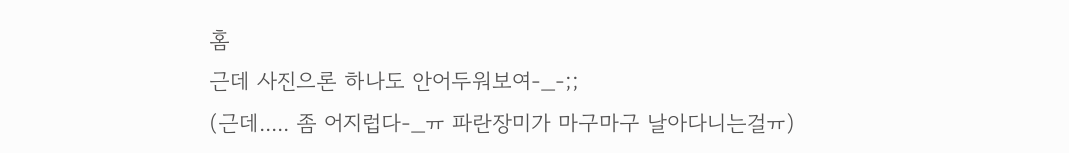홈
근데 사진으론 하나도 안어두워보여-_-;;
(근데..... 좀 어지럽다-_ㅠ 파란장미가 마구마구 날아다니는걸ㅠ)